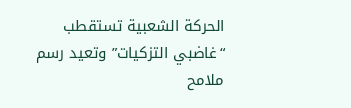الحركة الشعبية تستقطب “غاضبي التزكيات” وتعيد رسم ملامح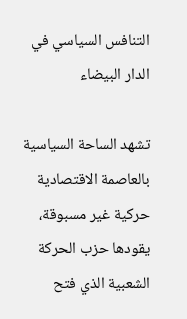التنافس السياسي في الدار البيضاء

تشهد الساحة السياسية بالعاصمة الاقتصادية حركية غير مسبوقة، يقودها حزب الحركة الشعبية الذي فتح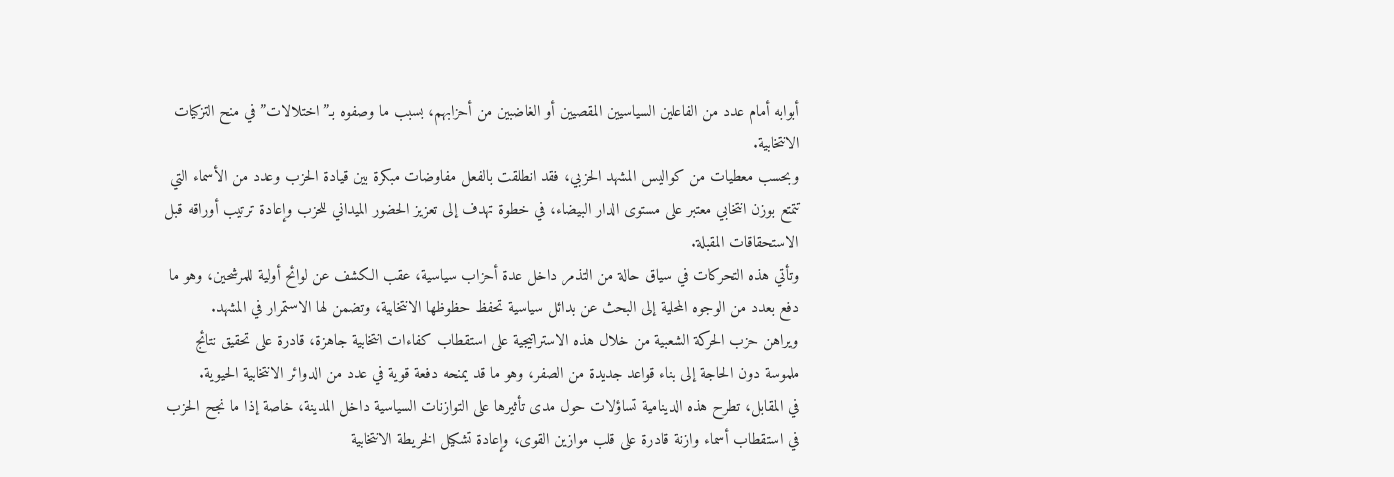أبوابه أمام عدد من الفاعلين السياسيين المقصيين أو الغاضبين من أحزابهم، بسبب ما وصفوه بـ”اختلالات” في منح التزكيات الانتخابية.
وبحسب معطيات من كواليس المشهد الحزبي، فقد انطلقت بالفعل مفاوضات مبكرة بين قيادة الحزب وعدد من الأسماء التي تتمتع بوزن انتخابي معتبر على مستوى الدار البيضاء، في خطوة تهدف إلى تعزيز الحضور الميداني للحزب وإعادة ترتيب أوراقه قبل الاستحقاقات المقبلة.
وتأتي هذه التحركات في سياق حالة من التذمر داخل عدة أحزاب سياسية، عقب الكشف عن لوائح أولية للمرشحين، وهو ما دفع بعدد من الوجوه المحلية إلى البحث عن بدائل سياسية تحفظ حظوظها الانتخابية، وتضمن لها الاستمرار في المشهد.
ويراهن حزب الحركة الشعبية من خلال هذه الاستراتيجية على استقطاب كفاءات انتخابية جاهزة، قادرة على تحقيق نتائج ملموسة دون الحاجة إلى بناء قواعد جديدة من الصفر، وهو ما قد يمنحه دفعة قوية في عدد من الدوائر الانتخابية الحيوية.
في المقابل، تطرح هذه الدينامية تساؤلات حول مدى تأثيرها على التوازنات السياسية داخل المدينة، خاصة إذا ما نجح الحزب في استقطاب أسماء وازنة قادرة على قلب موازين القوى، وإعادة تشكيل الخريطة الانتخابية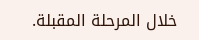خلال المرحلة المقبلة.